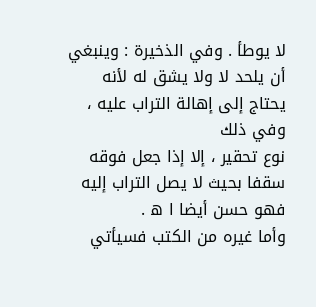لا يوطأ . وفي الذخيرة : وينبغي أن يلحد لا ولا يشق له لأنه يحتاج إلى إهالة التراب عليه ، وفي ذلك
نوع تحقير ، إلا إذا جعل فوقه سقفا بحيث لا يصل التراب إليه فهو حسن أيضا ا ه .
وأما غيره من الكتب فسيأتي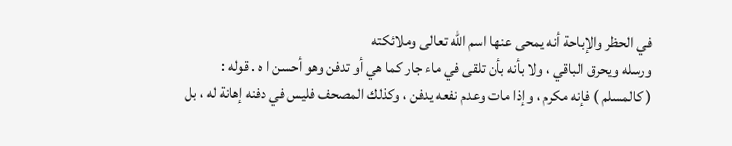في الحظر والإباحة أنه يمحى عنها اسم الله تعالى وملائكته
ورسله ويحرق الباقي ، ولا بأنه بأن تلقى في ماء جار كما هي أو تدفن وهو أحسن ا ه . قوله :
( كالمسلم ) فإنه مكرم ، وإذا مات وعدم نفعه يدفن ، وكذلك المصحف فليس في دفنه إهانة له ، بل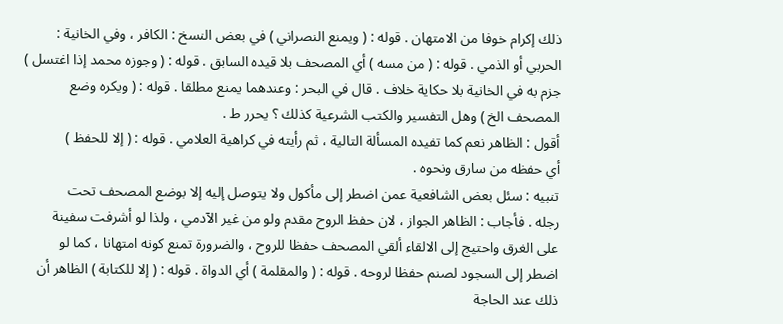ذلك إكرام خوفا من الامتهان . قوله : ( ويمنع النصراني ) في بعض النسخ : الكافر ، وفي الخانية :
الحربي أو الذمي . قوله : ( من مسه ) أي المصحف بلا قيده السابق . قوله : ( وجوزه محمد إذا اغتسل )
جزم به في الخانية بلا حكاية خلاف . قال في البحر : وعندهما يمنع مطلقا . قوله : ( ويكره وضع
المصحف الخ ) وهل التفسير والكتب الشرعية كذلك ؟ يحرر ط .
أقول : الظاهر نعم كما تفيده المسألة التالية ، ثم رأيته في كراهية العلامي . قوله : ( إلا للحفظ )
أي حفظه من سارق ونحوه .
تنبيه : سئل بعض الشافعية عمن اضطر إلى مأكول ولا يتوصل إليه إلا بوضع المصحف تحت
رجله . فأجاب : الظاهر الجواز ، لان حفظ الروح مقدم ولو من غير الآدمي ، ولذا لو أشرفت سفينة
على الغرق واحتيج إلى الالقاء ألقي المصحف حفظا للروح ، والضرورة تمنع كونه امتهانا ، كما لو
اضطر إلى السجود لصنم حفظا لروحه . قوله : ( والمقلمة ) أي الدواة . قوله : ( إلا للكتابة ) الظاهر أن
ذلك عند الحاجة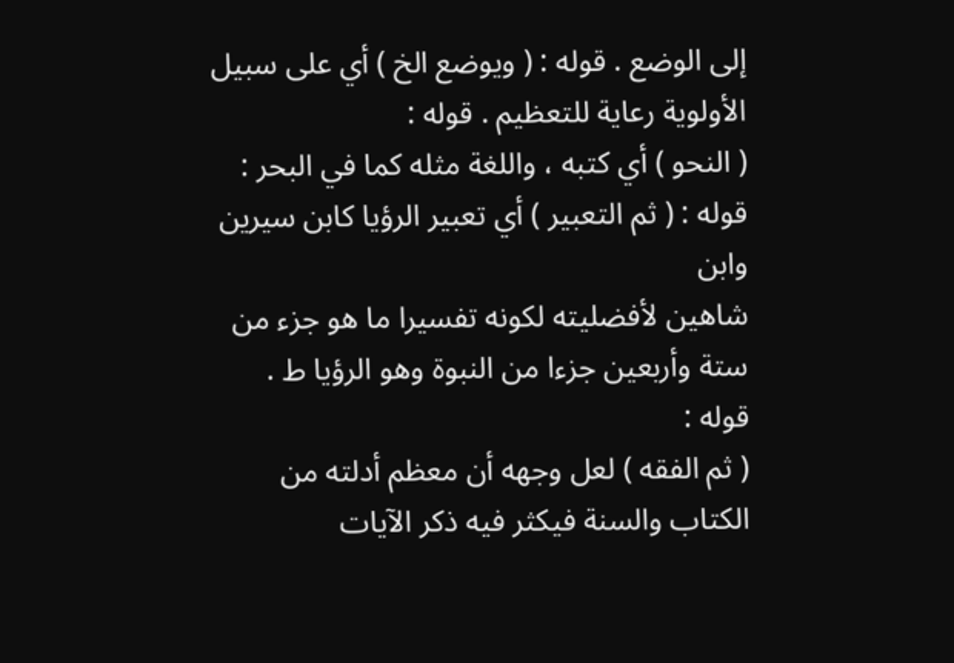إلى الوضع . قوله : ( ويوضع الخ ) أي على سبيل الأولوية رعاية للتعظيم . قوله :
( النحو ) أي كتبه ، واللغة مثله كما في البحر : قوله : ( ثم التعبير ) أي تعبير الرؤيا كابن سيرين وابن
شاهين لأفضليته لكونه تفسيرا ما هو جزء من ستة وأربعين جزءا من النبوة وهو الرؤيا ط . قوله :
( ثم الفقه ) لعل وجهه أن معظم أدلته من الكتاب والسنة فيكثر فيه ذكر الآيات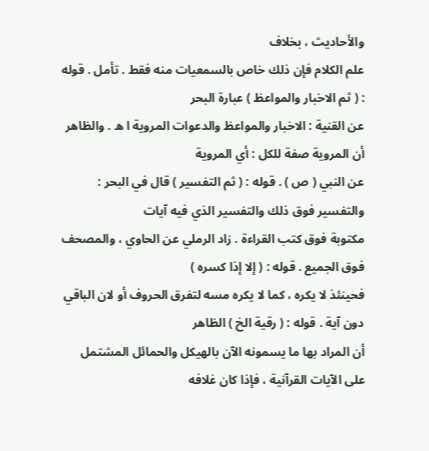والأحاديث ، بخلاف
علم الكلام فإن ذلك خاص بالسمعيات منه فقط . تأمل . قوله : ( ثم الاخبار والمواعظ ) عبارة البحر
عن القنية : الاخبار والمواعظ والدعوات المروية ا ه . والظاهر أن المروية صفة للكل : أي المروية
عن النبي ( ص ) . قوله : ( ثم التفسير ) قال في البحر : والتفسير فوق ذلك والتفسير الذي فيه آيات
مكتوبة فوق كتب القراءة . زاد الرملي عن الحاوي ، والمصحف فوق الجميع . قوله : ( إلا إذا كسره )
فحينئذ لا يكره ، كما لا يكره مسه لتفرق الحروف أو لان الباقي دون آية . قوله : ( رقية الخ ) الظاهر
أن المراد بها ما يسمونه الآن بالهيكل والحمائل المشتمل على الآيات القرآنية ، فإذا كان غلافه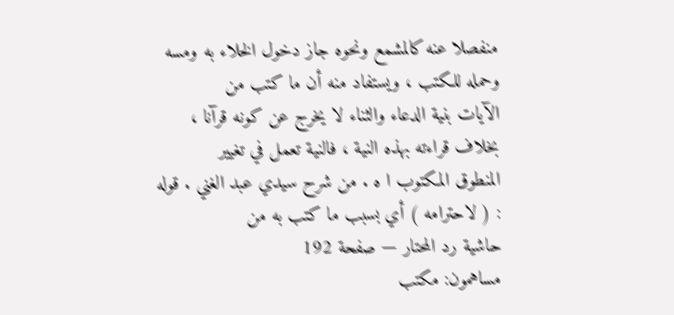منفصلا عنه كالمشمع ونحوه جاز دخول الخلاء به ومسه وحمله للكتب ، ويستفاد منه أن ما كتب من
الآيات بنية الدعاء والثناء لا يخرج عن كونه قرآنا ، بخلاف قراءته بهذه النية ، فالنية تعمل في تغيير
المنطوق المكتوب ا ه . من شرح سيدي عبد الغني . قوله : ( لاحترامه ) أي بسبب ما كتب به من
حاشية رد المحتار — صفحة 192
مساهمون: مكتب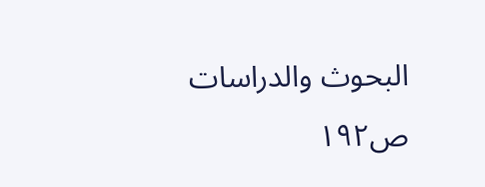البحوث والدراسات
ص١٩٢